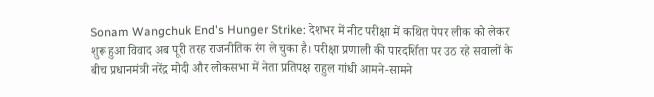Sonam Wangchuk End's Hunger Strike: देशभर में नीट परीक्षा में कथित पेपर लीक को लेकर शुरू हुआ विवाद अब पूरी तरह राजनीतिक रंग ले चुका है। परीक्षा प्रणाली की पारदर्शिता पर उठ रहे सवालों के बीच प्रधानमंत्री नरेंद्र मोदी और लोकसभा में नेता प्रतिपक्ष राहुल गांधी आमने-सामने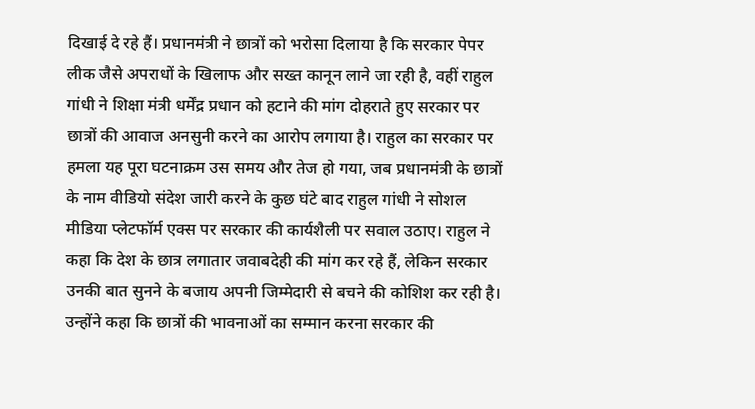दिखाई दे रहे हैं। प्रधानमंत्री ने छात्रों को भरोसा दिलाया है कि सरकार पेपर लीक जैसे अपराधों के खिलाफ और सख्त कानून लाने जा रही है, वहीं राहुल गांधी ने शिक्षा मंत्री धर्मेंद्र प्रधान को हटाने की मांग दोहराते हुए सरकार पर छात्रों की आवाज अनसुनी करने का आरोप लगाया है। राहुल का सरकार पर हमला यह पूरा घटनाक्रम उस समय और तेज हो गया, जब प्रधानमंत्री के छात्रों के नाम वीडियो संदेश जारी करने के कुछ घंटे बाद राहुल गांधी ने सोशल मीडिया प्लेटफॉर्म एक्स पर सरकार की कार्यशैली पर सवाल उठाए। राहुल ने कहा कि देश के छात्र लगातार जवाबदेही की मांग कर रहे हैं, लेकिन सरकार उनकी बात सुनने के बजाय अपनी जिम्मेदारी से बचने की कोशिश कर रही है। उन्होंने कहा कि छात्रों की भावनाओं का सम्मान करना सरकार की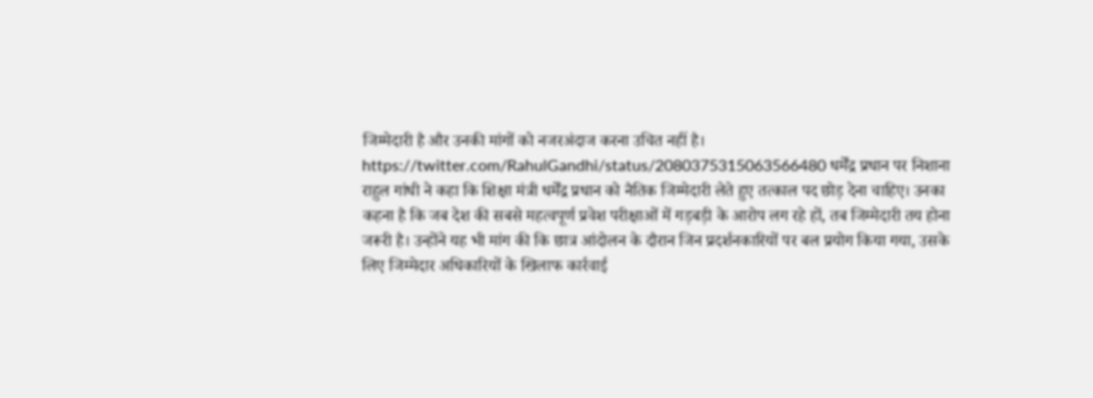जिम्मेदारी है और उनकी मांगों को नजरअंदाज करना उचित नहीं है। https://twitter.com/RahulGandhi/status/2080375315063566480 धर्मेंद्र प्रधान पर निशाना राहुल गांधी ने कहा कि शिक्षा मंत्री धर्मेंद्र प्रधान को नैतिक जिम्मेदारी लेते हुए तत्काल पद छोड़ देना चाहिए। उनका कहना है कि जब देश की सबसे महत्वपूर्ण प्रवेश परीक्षाओं में गड़बड़ी के आरोप लग रहे हों, तब जिम्मेदारी तय होना जरूरी है। उन्होंने यह भी मांग की कि छात्र आंदोलन के दौरान जिन प्रदर्शनकारियों पर बल प्रयोग किया गया, उसके लिए जिम्मेदार अधिकारियों के खिलाफ कार्रवाई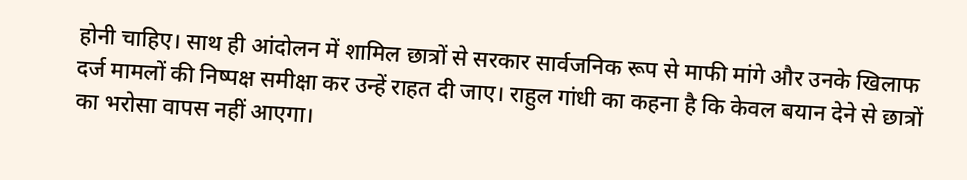होनी चाहिए। साथ ही आंदोलन में शामिल छात्रों से सरकार सार्वजनिक रूप से माफी मांगे और उनके खिलाफ दर्ज मामलों की निष्पक्ष समीक्षा कर उन्हें राहत दी जाए। राहुल गांधी का कहना है कि केवल बयान देने से छात्रों का भरोसा वापस नहीं आएगा।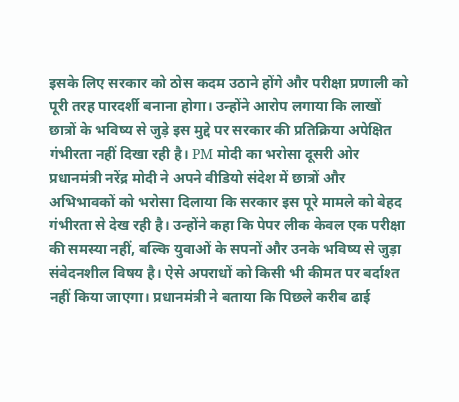इसके लिए सरकार को ठोस कदम उठाने होंगे और परीक्षा प्रणाली को पूरी तरह पारदर्शी बनाना होगा। उन्होंने आरोप लगाया कि लाखों छात्रों के भविष्य से जुड़े इस मुद्दे पर सरकार की प्रतिक्रिया अपेक्षित गंभीरता नहीं दिखा रही है। PM मोदी का भरोसा दूसरी ओर प्रधानमंत्री नरेंद्र मोदी ने अपने वीडियो संदेश में छात्रों और अभिभावकों को भरोसा दिलाया कि सरकार इस पूरे मामले को बेहद गंभीरता से देख रही है। उन्होंने कहा कि पेपर लीक केवल एक परीक्षा की समस्या नहीं, बल्कि युवाओं के सपनों और उनके भविष्य से जुड़ा संवेदनशील विषय है। ऐसे अपराधों को किसी भी कीमत पर बर्दाश्त नहीं किया जाएगा। प्रधानमंत्री ने बताया कि पिछले करीब ढाई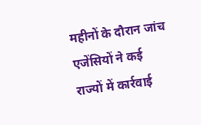महीनों के दौरान जांच एजेंसियों ने कई राज्यों में कार्रवाई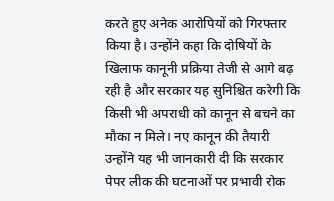करते हुए अनेक आरोपियों को गिरफ्तार किया है। उन्होंने कहा कि दोषियों के खिलाफ कानूनी प्रक्रिया तेजी से आगे बढ़ रही है और सरकार यह सुनिश्चित करेगी कि किसी भी अपराधी को कानून से बचने का मौका न मिले। नए कानून की तैयारी उन्होंने यह भी जानकारी दी कि सरकार पेपर लीक की घटनाओं पर प्रभावी रोक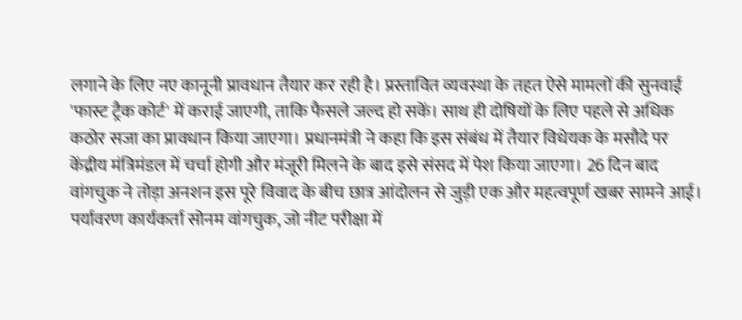लगाने के लिए नए कानूनी प्रावधान तैयार कर रही है। प्रस्तावित व्यवस्था के तहत ऐसे मामलों की सुनवाई 'फास्ट ट्रैक कोर्ट' में कराई जाएगी, ताकि फैसले जल्द हो सकें। साथ ही दोषियों के लिए पहले से अधिक कठोर सजा का प्रावधान किया जाएगा। प्रधानमंत्री ने कहा कि इस संबंध में तैयार विधेयक के मसौदे पर केंद्रीय मंत्रिमंडल में चर्चा होगी और मंजूरी मिलने के बाद इसे संसद में पेश किया जाएगा। 26 दिन बाद वांगचुक ने तोड़ा अनशन इस पूरे विवाद के बीच छात्र आंदोलन से जुड़ी एक और महत्वपूर्ण खबर सामने आई। पर्यावरण कार्यकर्ता सोनम वांगचुक, जो नीट परीक्षा में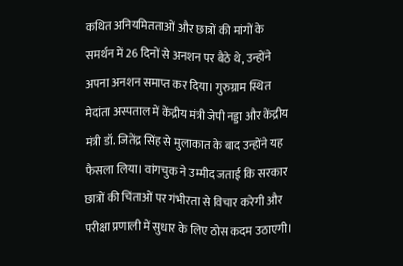कथित अनियमितताओं और छात्रों की मांगों के समर्थन में 26 दिनों से अनशन पर बैठे थे, उन्होंने अपना अनशन समाप्त कर दिया। गुरुग्राम स्थित मेदांता अस्पताल में केंद्रीय मंत्री जेपी नड्डा और केंद्रीय मंत्री डॉ. जितेंद्र सिंह से मुलाकात के बाद उन्होंने यह फैसला लिया। वांगचुक ने उम्मीद जताई कि सरकार छात्रों की चिंताओं पर गंभीरता से विचार करेगी और परीक्षा प्रणाली में सुधार के लिए ठोस कदम उठाएगी।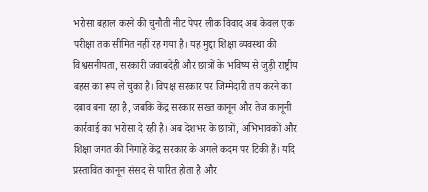भरोसा बहाल करने की चुनौती नीट पेपर लीक विवाद अब केवल एक परीक्षा तक सीमित नहीं रह गया है। यह मुद्दा शिक्षा व्यवस्था की विश्वसनीयता, सरकारी जवाबदेही और छात्रों के भविष्य से जुड़ी राष्ट्रीय बहस का रूप ले चुका है। विपक्ष सरकार पर जिम्मेदारी तय करने का दबाव बना रहा है, जबकि केंद्र सरकार सख्त कानून और तेज कानूनी कार्रवाई का भरोसा दे रही है। अब देशभर के छात्रों, अभिभावकों और शिक्षा जगत की निगाहें केंद्र सरकार के अगले कदम पर टिकी हैं। यदि प्रस्तावित कानून संसद से पारित होता है और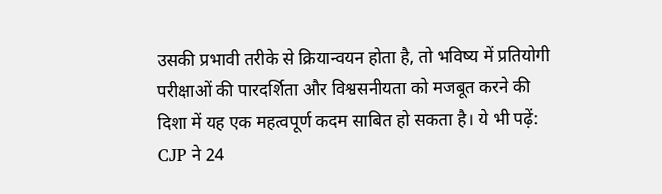उसकी प्रभावी तरीके से क्रियान्वयन होता है, तो भविष्य में प्रतियोगी परीक्षाओं की पारदर्शिता और विश्वसनीयता को मजबूत करने की दिशा में यह एक महत्वपूर्ण कदम साबित हो सकता है। ये भी पढ़ें: CJP ने 24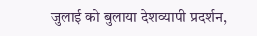जुलाई को बुलाया देशव्यापी प्रदर्शन,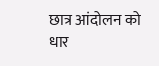छात्र आंदोलन को धार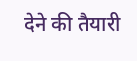देने की तैयारी